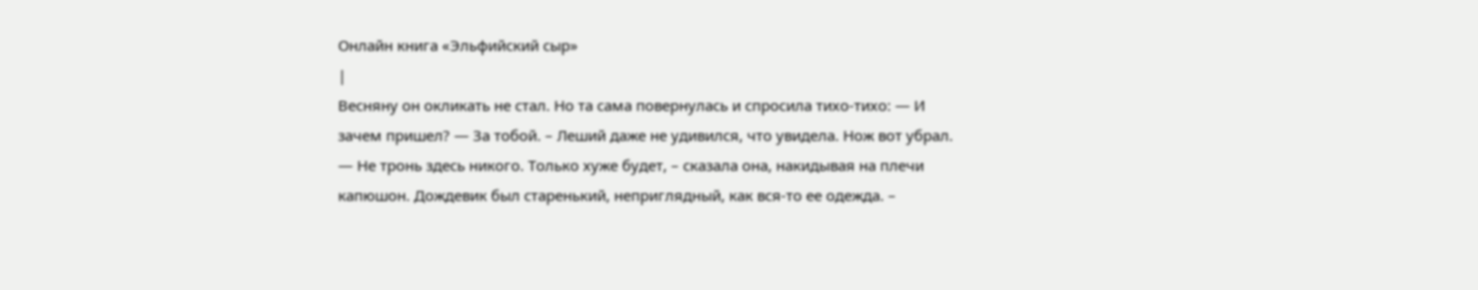Онлайн книга «Эльфийский сыр»
|
Весняну он окликать не стал. Но та сама повернулась и спросила тихо-тихо: — И зачем пришел? — За тобой. – Леший даже не удивился, что увидела. Нож вот убрал. — Не тронь здесь никого. Только хуже будет, – сказала она, накидывая на плечи капюшон. Дождевик был старенький, неприглядный, как вся-то ее одежда. –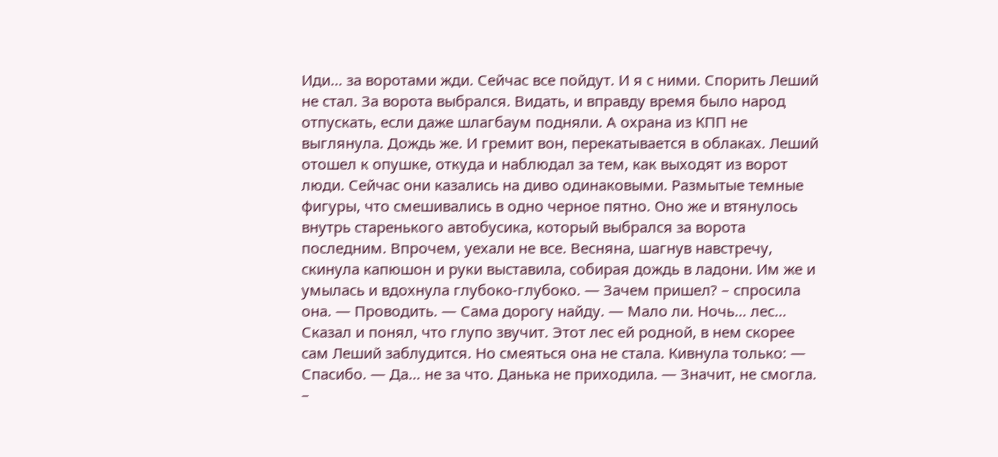Иди… за воротами жди. Сейчас все пойдут. И я с ними. Спорить Леший не стал. За ворота выбрался. Видать, и вправду время было народ отпускать, если даже шлагбаум подняли. А охрана из КПП не выглянула. Дождь же. И гремит вон, перекатывается в облаках. Леший отошел к опушке, откуда и наблюдал за тем, как выходят из ворот люди. Сейчас они казались на диво одинаковыми. Размытые темные фигуры, что смешивались в одно черное пятно. Оно же и втянулось внутрь старенького автобусика, который выбрался за ворота последним. Впрочем, уехали не все. Весняна, шагнув навстречу, скинула капюшон и руки выставила, собирая дождь в ладони. Им же и умылась и вдохнула глубоко-глубоко. — Зачем пришел? – спросила она. — Проводить. — Сама дорогу найду. — Мало ли. Ночь… лес… Сказал и понял, что глупо звучит. Этот лес ей родной, в нем скорее сам Леший заблудится. Но смеяться она не стала. Кивнула только: — Спасибо. — Да… не за что. Данька не приходила. — Значит, не смогла. –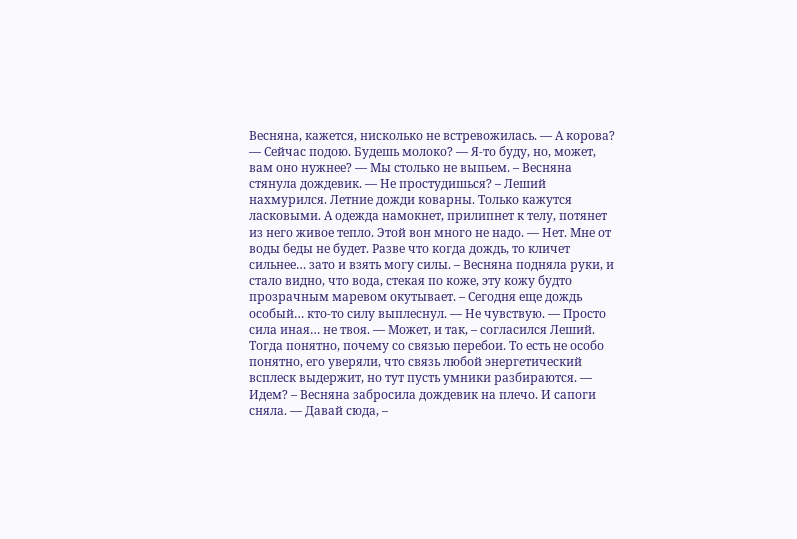Весняна, кажется, нисколько не встревожилась. — А корова? — Сейчас подою. Будешь молоко? — Я-то буду, но, может, вам оно нужнее? — Мы столько не выпьем. – Весняна стянула дождевик. — Не простудишься? – Леший нахмурился. Летние дожди коварны. Только кажутся ласковыми. А одежда намокнет, прилипнет к телу, потянет из него живое тепло. Этой вон много не надо. — Нет. Мне от воды беды не будет. Разве что когда дождь, то кличет сильнее… зато и взять могу силы. – Весняна подняла руки, и стало видно, что вода, стекая по коже, эту кожу будто прозрачным маревом окутывает. – Сегодня еще дождь особый… кто-то силу выплеснул. — Не чувствую. — Просто сила иная… не твоя. — Может, и так, – согласился Леший. Тогда понятно, почему со связью перебои. То есть не особо понятно, его уверяли, что связь любой энергетический всплеск выдержит, но тут пусть умники разбираются. — Идем? – Весняна забросила дождевик на плечо. И сапоги сняла. — Давай сюда, –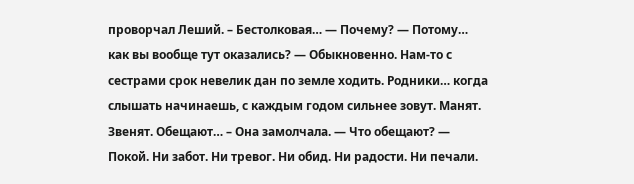проворчал Леший. – Бестолковая… — Почему? — Потому… как вы вообще тут оказались? — Обыкновенно. Нам-то с сестрами срок невелик дан по земле ходить. Родники… когда слышать начинаешь, с каждым годом сильнее зовут. Манят. Звенят. Обещают… – Она замолчала. — Что обещают? — Покой. Ни забот. Ни тревог. Ни обид. Ни радости. Ни печали.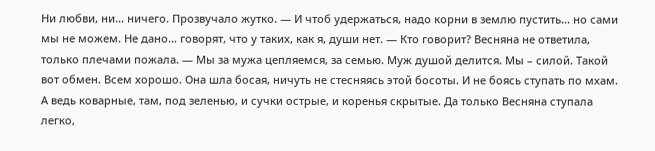Ни любви, ни… ничего. Прозвучало жутко. — И чтоб удержаться, надо корни в землю пустить… но сами мы не можем. Не дано… говорят, что у таких, как я, души нет. — Кто говорит? Весняна не ответила, только плечами пожала. — Мы за мужа цепляемся, за семью. Муж душой делится. Мы – силой. Такой вот обмен. Всем хорошо. Она шла босая, ничуть не стесняясь этой босоты. И не боясь ступать по мхам. А ведь коварные, там, под зеленью, и сучки острые, и коренья скрытые. Да только Весняна ступала легко,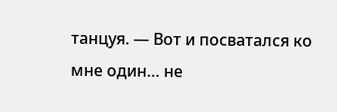танцуя. — Вот и посватался ко мне один… не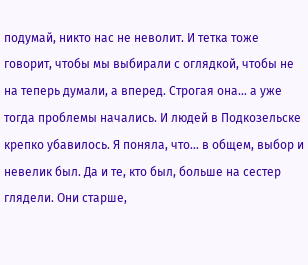подумай, никто нас не неволит. И тетка тоже говорит, чтобы мы выбирали с оглядкой, чтобы не на теперь думали, а вперед. Строгая она… а уже тогда проблемы начались. И людей в Подкозельске крепко убавилось. Я поняла, что… в общем, выбор и невелик был. Да и те, кто был, больше на сестер глядели. Они старше,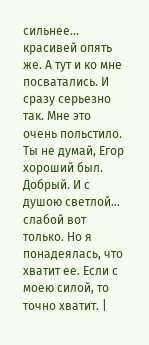сильнее… красивей опять же. А тут и ко мне посватались. И сразу серьезно так. Мне это очень польстило. Ты не думай, Егор хороший был. Добрый. И с душою светлой… слабой вот только. Но я понадеялась, что хватит ее. Если с моею силой, то точно хватит. |